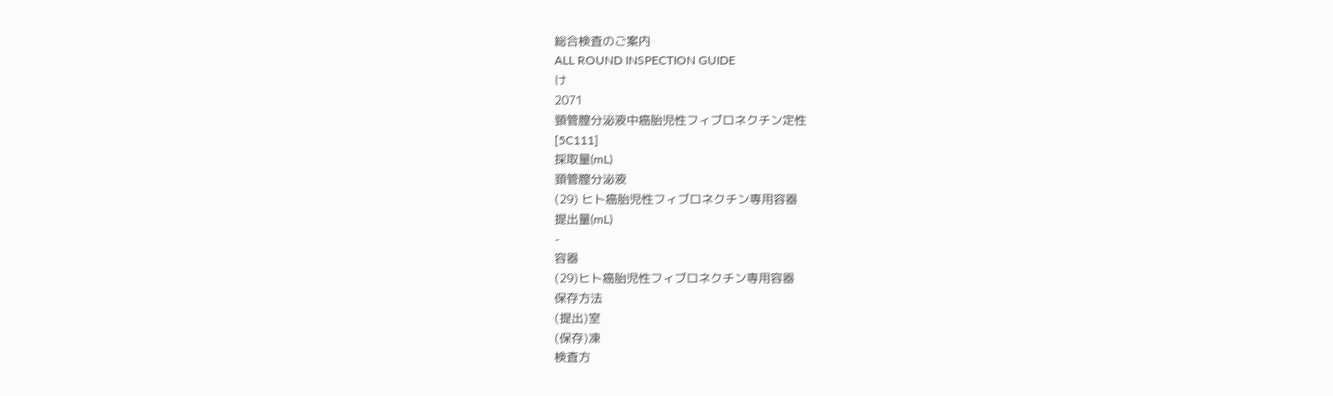総合検査のご案内
ALL ROUND INSPECTION GUIDE
け
2071
頸管膣分泌液中癌胎児性フィブロネクチン定性
[5C111]
採取量(mL)
頚管膣分泌液
(29) ヒト癌胎児性フィブロネクチン専用容器
提出量(mL)
-
容器
(29)ヒト癌胎児性フィブロネクチン専用容器
保存方法
(提出)室
(保存)凍
検査方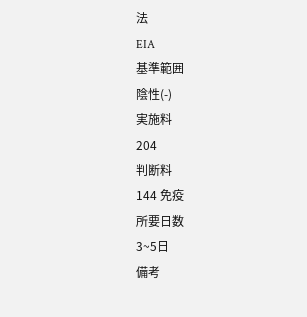法
EIA
基準範囲
陰性(-)
実施料
204
判断料
144 免疫
所要日数
3~5日
備考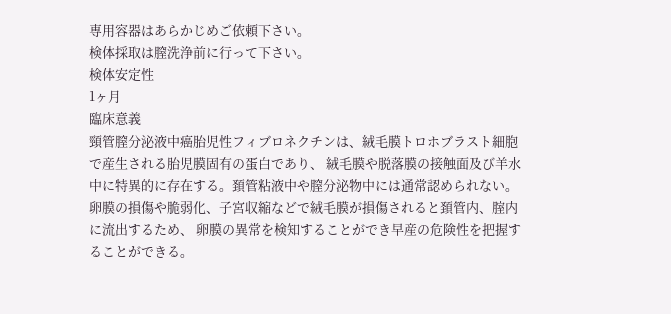専用容器はあらかじめご依頼下さい。
検体採取は膣洗浄前に行って下さい。
検体安定性
1ヶ月
臨床意義
頸管膣分泌液中癌胎児性フィブロネクチンは、絨毛膜トロホブラスト細胞で産生される胎児膜固有の蛋白であり、 絨毛膜や脱落膜の接触面及び羊水中に特異的に存在する。頚管粘液中や膣分泌物中には通常認められない。 卵膜の損傷や脆弱化、子宮収縮などで絨毛膜が損傷されると頚管内、腟内に流出するため、 卵膜の異常を検知することができ早産の危険性を把握することができる。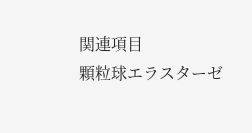関連項目
顆粒球エラスターゼ